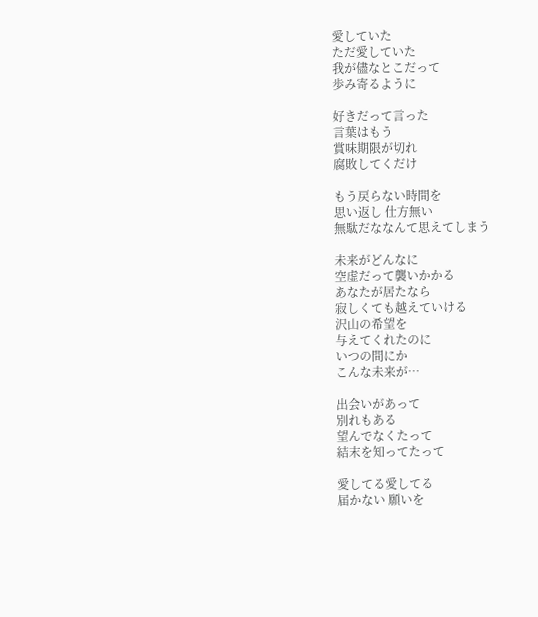愛していた
ただ愛していた
我が儘なとこだって
歩み寄るように

好きだって言った
言葉はもう
賞味期限が切れ
腐敗してくだけ

もう戻らない時間を
思い返し 仕方無い
無駄だななんて思えてしまう

未来がどんなに
空虚だって襲いかかる
あなたが居たなら
寂しくても越えていける
沢山の希望を
与えてくれたのに
いつの間にか
こんな未来が…

出会いがあって
別れもある
望んでなくたって
結末を知ってたって

愛してる愛してる
届かない 願いを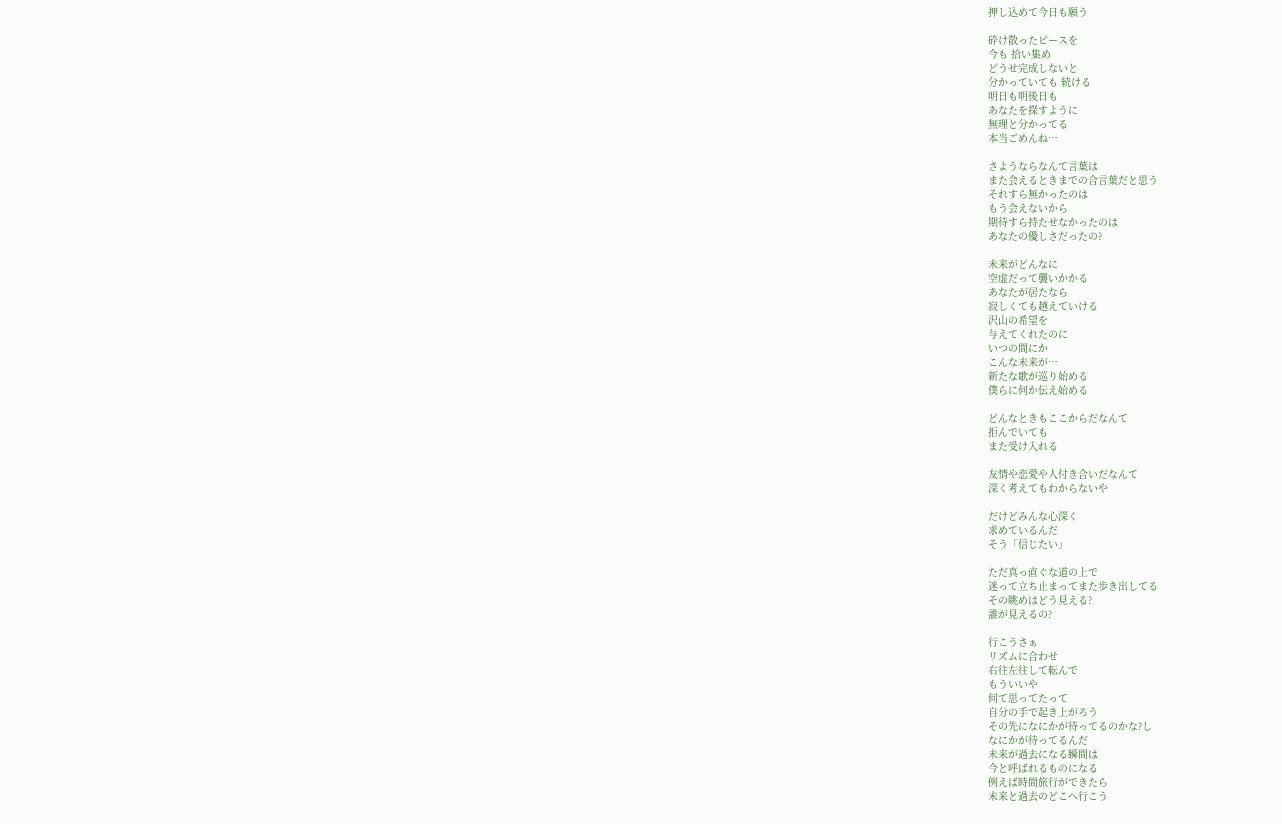押し込めて今日も願う

砕け散ったピースを
今も 拾い集め
どうせ完成しないと
分かっていても 続ける
明日も明後日も
あなたを探すように
無理と分かってる
本当ごめんね…

さようならなんて言葉は
また会えるときまでの合言葉だと思う
それすら無かったのは
もう会えないから
期待すら持たせなかったのは
あなたの優しさだったの?

未来がどんなに
空虚だって襲いかかる
あなたが居たなら
寂しくても越えていける
沢山の希望を
与えてくれたのに
いつの間にか
こんな未来が…
新たな歌が巡り始める
僕らに何か伝え始める

どんなときもここからだなんて
拒んでいても
また受け入れる

友情や恋愛や人付き合いだなんて
深く考えてもわからないや

だけどみんな心深く
求めているんだ
そう「信じたい」

ただ真っ直ぐな道の上で
迷って立ち止まってまた歩き出してる
その眺めはどう見える?
誰が見えるの?

行こうさぁ
リズムに合わせ
右往左往して転んで
もういいや
何て思ってたって
自分の手で起き上がろう
その先になにかが待ってるのかな?し
なにかが待ってるんだ
未来が過去になる瞬間は
今と呼ばれるものになる
例えば時間旅行ができたら
未来と過去のどこへ行こう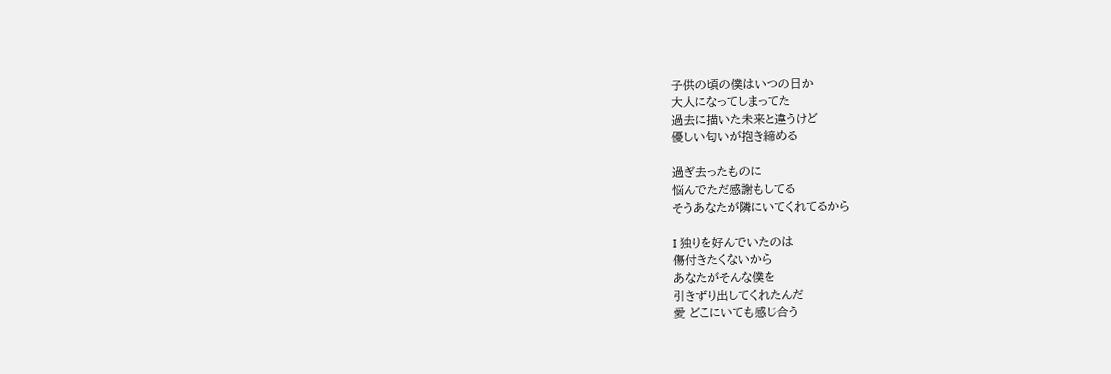子供の頃の僕はいつの日か
大人になってしまってた
過去に描いた未来と違うけど
優しい匂いが抱き締める

過ぎ去ったものに
悩んでただ感謝もしてる
そうあなたが隣にいてくれてるから

I 独りを好んでいたのは
傷付きたくないから
あなたがそんな僕を
引きずり出してくれたんだ
愛 どこにいても感じ合う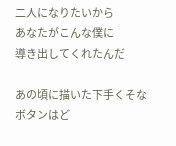二人になりたいから
あなたがこんな僕に
導き出してくれたんだ

あの頃に描いた下手くそな
ボタンはど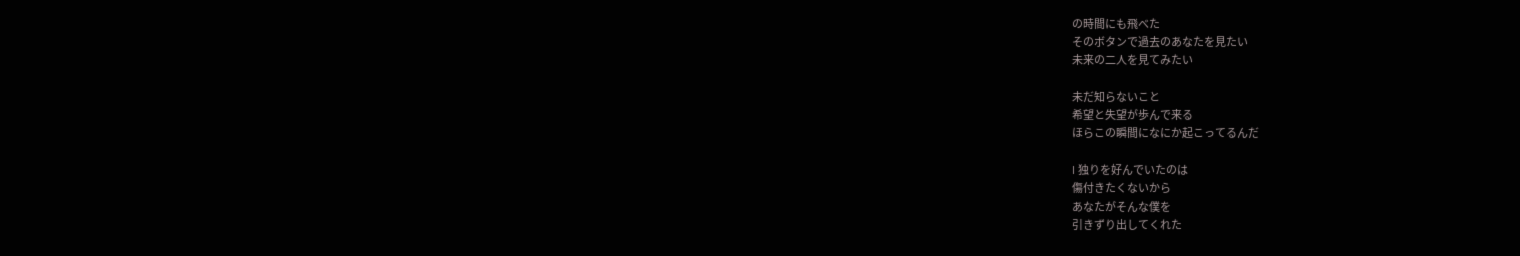の時間にも飛べた
そのボタンで過去のあなたを見たい
未来の二人を見てみたい

未だ知らないこと
希望と失望が歩んで来る
ほらこの瞬間になにか起こってるんだ

I 独りを好んでいたのは
傷付きたくないから
あなたがそんな僕を
引きずり出してくれた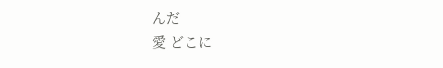んだ
愛 どこに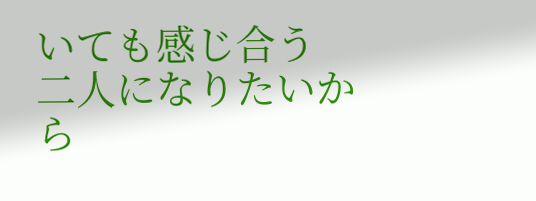いても感じ合う
二人になりたいから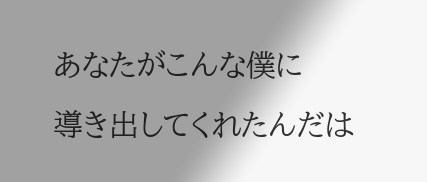あなたがこんな僕に
導き出してくれたんだは